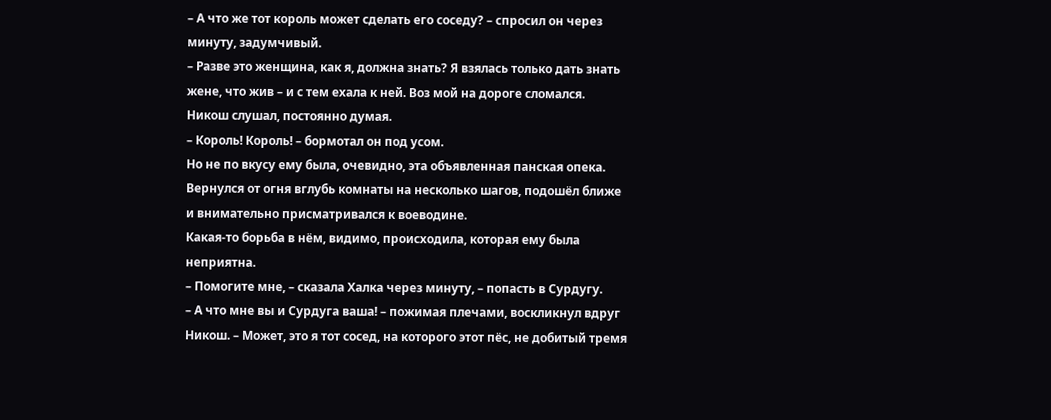– А что же тот король может сделать его соседу? – спросил он через минуту, задумчивый.
– Разве это женщина, как я, должна знать? Я взялась только дать знать жене, что жив – и с тем ехала к ней. Воз мой на дороге сломался.
Никош слушал, постоянно думая.
– Король! Король! – бормотал он под усом.
Но не по вкусу ему была, очевидно, эта объявленная панская опека. Вернулся от огня вглубь комнаты на несколько шагов, подошёл ближе и внимательно присматривался к воеводине.
Какая-то борьба в нём, видимо, происходила, которая ему была неприятна.
– Помогите мне, – сказала Халка через минуту, – попасть в Сурдугу.
– А что мне вы и Сурдуга ваша! – пожимая плечами, воскликнул вдруг Никош. – Может, это я тот сосед, на которого этот пёс, не добитый тремя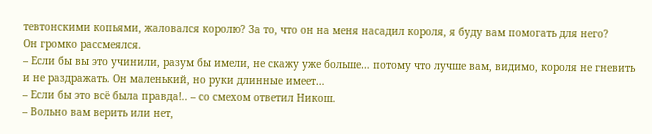тевтонскими копьями, жаловался королю? За то, что он на меня насадил короля, я буду вам помогать для него?
Он громко рассмеялся.
– Если бы вы это учинили, разум бы имели, не скажу уже больше… потому что лучше вам, видимо, короля не гневить и не раздражать. Он маленький, но руки длинные имеет…
– Если бы это всё была правда!.. – со смехом ответил Никош.
– Вольно вам верить или нет,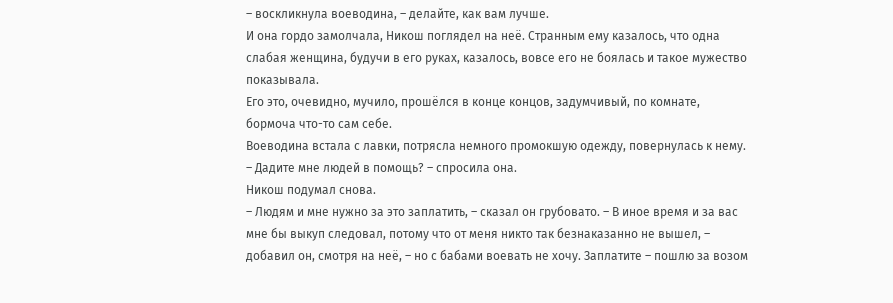– воскликнула воеводина, – делайте, как вам лучше.
И она гордо замолчала, Никош поглядел на неё. Странным ему казалось, что одна слабая женщина, будучи в его руках, казалось, вовсе его не боялась и такое мужество показывала.
Его это, очевидно, мучило, прошёлся в конце концов, задумчивый, по комнате, бормоча что-то сам себе.
Воеводина встала с лавки, потрясла немного промокшую одежду, повернулась к нему.
– Дадите мне людей в помощь? – спросила она.
Никош подумал снова.
– Людям и мне нужно за это заплатить, – сказал он грубовато. – В иное время и за вас мне бы выкуп следовал, потому что от меня никто так безнаказанно не вышел, – добавил он, смотря на неё, – но с бабами воевать не хочу. Заплатите – пошлю за возом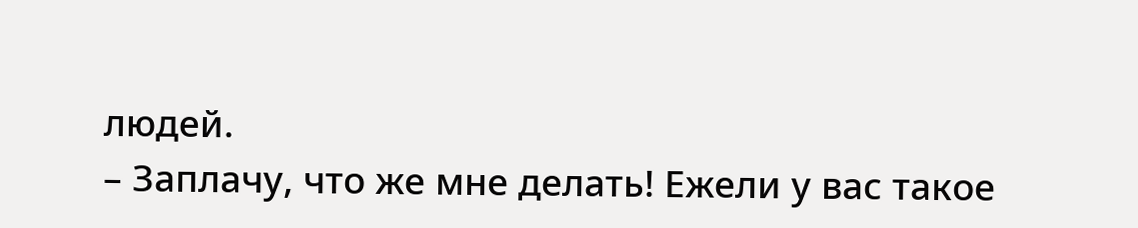людей.
– Заплачу, что же мне делать! Ежели у вас такое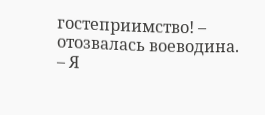гостеприимство! – отозвалась воеводина.
– Я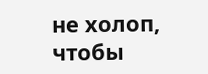не холоп, чтобы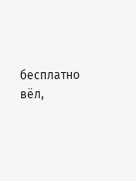бесплатно вёл,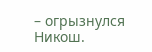– огрызнулся Никош.